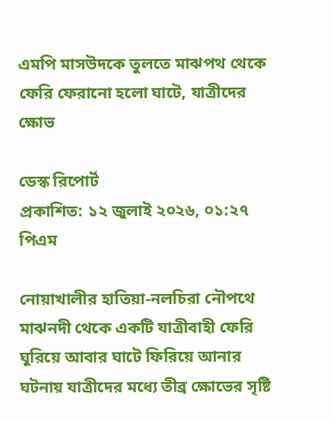এমপি মাসউদকে তুলতে মাঝপথ থেকে ফেরি ফেরানো হলো ঘাটে, যাত্রীদের ক্ষোভ

ডেস্ক রিপোর্ট
প্রকাশিত: ১২ জুলাই ২০২৬, ০১:২৭ পিএম

নোয়াখালীর হাতিয়া-নলচিরা নৌপথে মাঝনদী থেকে একটি যাত্রীবাহী ফেরি ঘুরিয়ে আবার ঘাটে ফিরিয়ে আনার ঘটনায় যাত্রীদের মধ্যে তীব্র ক্ষোভের সৃষ্টি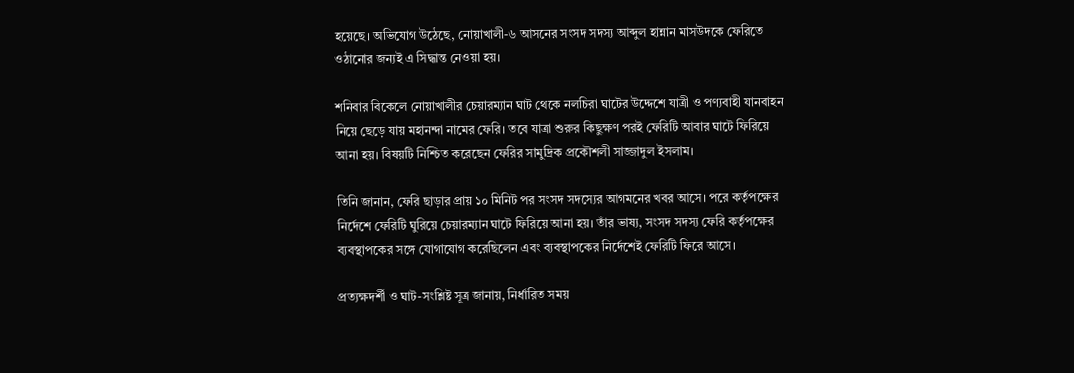হয়েছে। অভিযোগ উঠেছে, নোয়াখালী-৬ আসনের সংসদ সদস্য আব্দুল হান্নান মাসউদকে ফেরিতে ওঠানোর জন্যই এ সিদ্ধান্ত নেওয়া হয়।

শনিবার বিকেলে নোয়াখালীর চেয়ারম্যান ঘাট থেকে নলচিরা ঘাটের উদ্দেশে যাত্রী ও পণ্যবাহী যানবাহন নিয়ে ছেড়ে যায় মহানন্দা নামের ফেরি। তবে যাত্রা শুরুর কিছুক্ষণ পরই ফেরিটি আবার ঘাটে ফিরিয়ে আনা হয়। বিষয়টি নিশ্চিত করেছেন ফেরির সামুদ্রিক প্রকৌশলী সাজ্জাদুল ইসলাম।

তিনি জানান, ফেরি ছাড়ার প্রায় ১০ মিনিট পর সংসদ সদস্যের আগমনের খবর আসে। পরে কর্তৃপক্ষের নির্দেশে ফেরিটি ঘুরিয়ে চেয়ারম্যান ঘাটে ফিরিয়ে আনা হয়। তাঁর ভাষ্য, সংসদ সদস্য ফেরি কর্তৃপক্ষের ব্যবস্থাপকের সঙ্গে যোগাযোগ করেছিলেন এবং ব্যবস্থাপকের নির্দেশেই ফেরিটি ফিরে আসে।

প্রত্যক্ষদর্শী ও ঘাট-সংশ্লিষ্ট সূত্র জানায়, নির্ধারিত সময়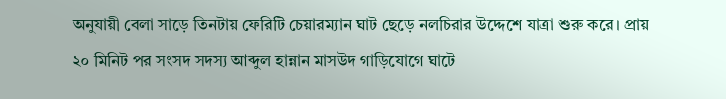অনুযায়ী বেলা সাড়ে তিনটায় ফেরিটি চেয়ারম্যান ঘাট ছেড়ে নলচিরার উদ্দেশে যাত্রা শুরু করে। প্রায় ২০ মিনিট পর সংসদ সদস্য আব্দুল হান্নান মাসউদ গাড়িযোগে ঘাটে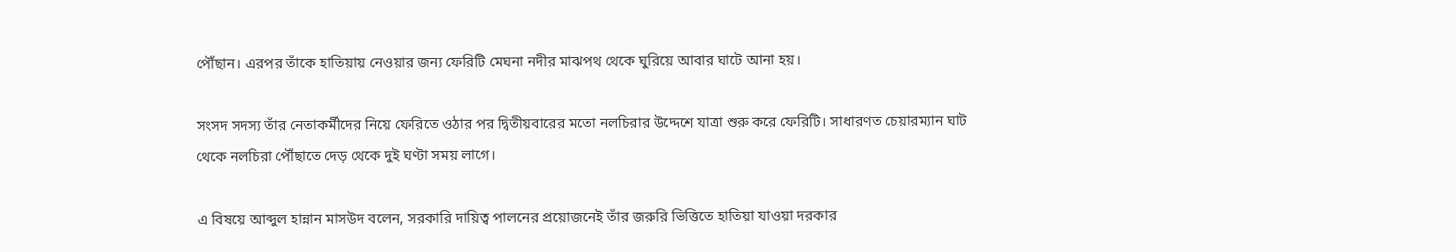পৌঁছান। এরপর তাঁকে হাতিয়ায় নেওয়ার জন্য ফেরিটি মেঘনা নদীর মাঝপথ থেকে ঘুরিয়ে আবার ঘাটে আনা হয়।

সংসদ সদস্য তাঁর নেতাকর্মীদের নিয়ে ফেরিতে ওঠার পর দ্বিতীয়বারের মতো নলচিরার উদ্দেশে যাত্রা শুরু করে ফেরিটি। সাধারণত চেয়ারম্যান ঘাট থেকে নলচিরা পৌঁছাতে দেড় থেকে দুই ঘণ্টা সময় লাগে।

এ বিষয়ে আব্দুল হান্নান মাসউদ বলেন, সরকারি দায়িত্ব পালনের প্রয়োজনেই তাঁর জরুরি ভিত্তিতে হাতিয়া যাওয়া দরকার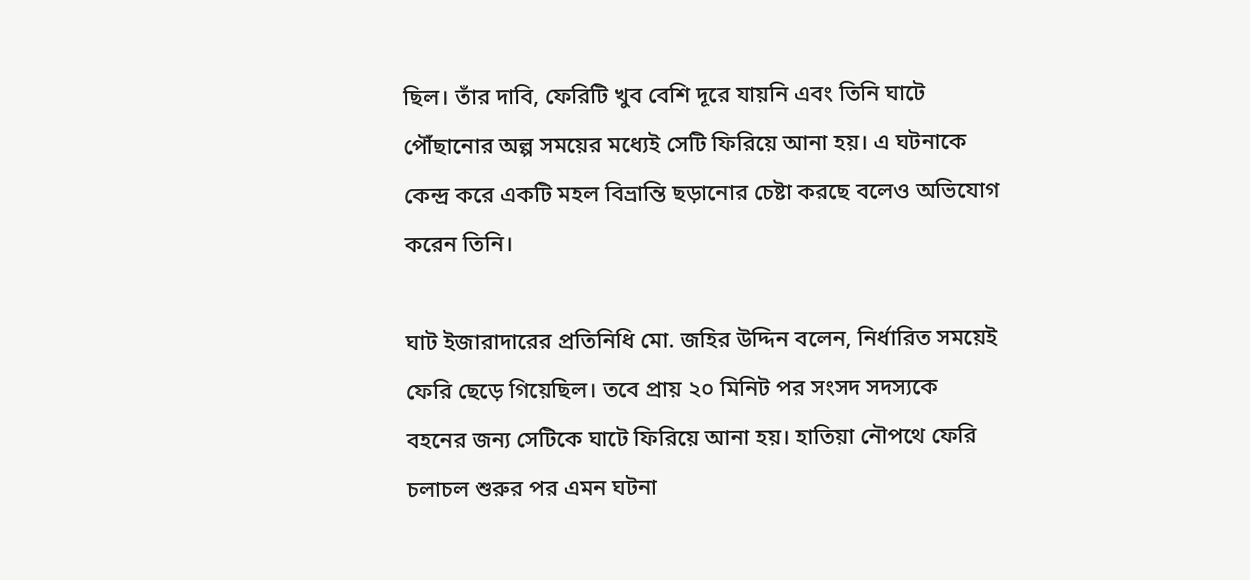ছিল। তাঁর দাবি, ফেরিটি খুব বেশি দূরে যায়নি এবং তিনি ঘাটে পৌঁছানোর অল্প সময়ের মধ্যেই সেটি ফিরিয়ে আনা হয়। এ ঘটনাকে কেন্দ্র করে একটি মহল বিভ্রান্তি ছড়ানোর চেষ্টা করছে বলেও অভিযোগ করেন তিনি।

ঘাট ইজারাদারের প্রতিনিধি মো. জহির উদ্দিন বলেন, নির্ধারিত সময়েই ফেরি ছেড়ে গিয়েছিল। তবে প্রায় ২০ মিনিট পর সংসদ সদস্যকে বহনের জন্য সেটিকে ঘাটে ফিরিয়ে আনা হয়। হাতিয়া নৌপথে ফেরি চলাচল শুরুর পর এমন ঘটনা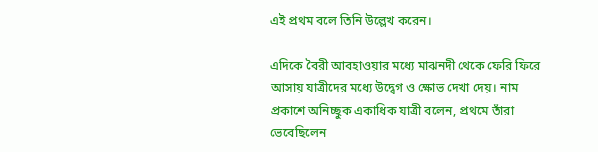এই প্রথম বলে তিনি উল্লেখ করেন।

এদিকে বৈরী আবহাওয়ার মধ্যে মাঝনদী থেকে ফেরি ফিরে আসায় যাত্রীদের মধ্যে উদ্বেগ ও ক্ষোভ দেখা দেয়। নাম প্রকাশে অনিচ্ছুক একাধিক যাত্রী বলেন, প্রথমে তাঁরা ভেবেছিলেন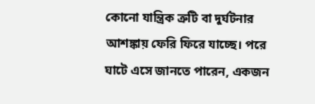কোনো যান্ত্রিক ত্রুটি বা দুর্ঘটনার আশঙ্কায় ফেরি ফিরে যাচ্ছে। পরে ঘাটে এসে জানতে পারেন, একজন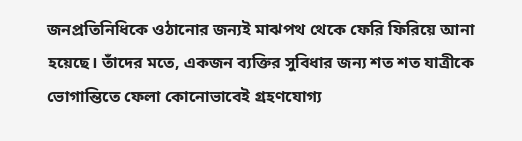জনপ্রতিনিধিকে ওঠানোর জন্যই মাঝপথ থেকে ফেরি ফিরিয়ে আনা হয়েছে। তাঁদের মতে, একজন ব্যক্তির সুবিধার জন্য শত শত যাত্রীকে ভোগান্তিতে ফেলা কোনোভাবেই গ্রহণযোগ্য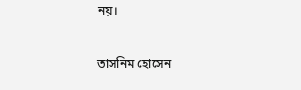নয়।

তাসনিম হোসেন